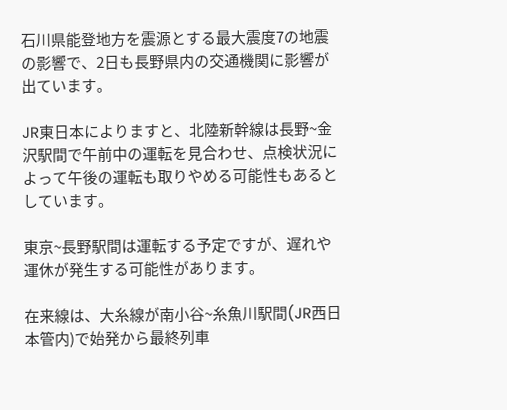石川県能登地方を震源とする最大震度7の地震の影響で、2日も長野県内の交通機関に影響が出ています。

JR東日本によりますと、北陸新幹線は長野~金沢駅間で午前中の運転を見合わせ、点検状況によって午後の運転も取りやめる可能性もあるとしています。

東京~長野駅間は運転する予定ですが、遅れや運休が発生する可能性があります。

在来線は、大糸線が南小谷~糸魚川駅間(JR西日本管内)で始発から最終列車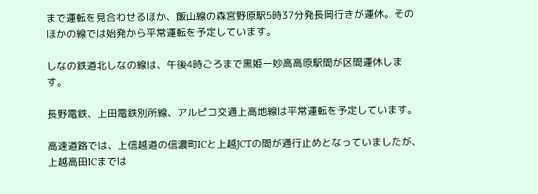まで運転を見合わせるほか、飯山線の森宮野原駅5時37分発長岡行きが運休。そのほかの線では始発から平常運転を予定しています。

しなの鉄道北しなの線は、午後4時ごろまで黒姫ー妙高高原駅間が区間運休します。

長野電鉄、上田電鉄別所線、アルピコ交通上高地線は平常運転を予定しています。

高速道路では、上信越道の信濃町ICと上越JCTの間が通行止めとなっていましたが、上越高田ICまでは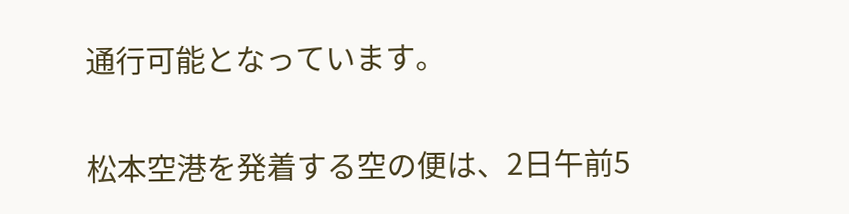通行可能となっています。

松本空港を発着する空の便は、2日午前5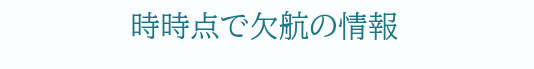時時点で欠航の情報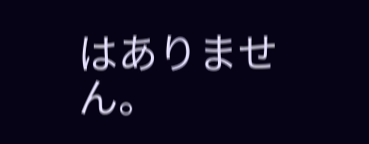はありません。